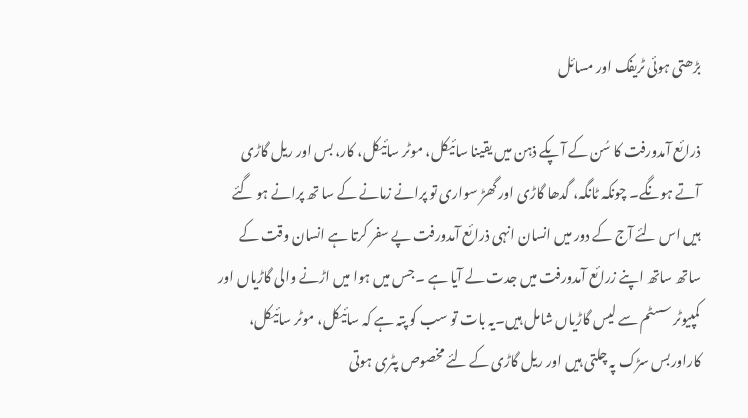بڑھتی ہوئی ٹریفک اور مسائل

ذرائع آمدورفت کا سُن کے آپکے ذہن میں یقینا سائیکل، موٹر سائیکل، کار، بس اور ریل گاڑی آتے ہونگے۔ چونکہ ٹانگہ، گدھا گاڑی اور گھڑ سواری تو پرانے زمانے کے سا تھ پرانے ہو گئے ہیں اس لئے آج کے دور میں انسان انہی ذرائع آمدورفت پے سفر کرتا ہے انسان وقت کے ساتھ ساتھ اپنے زرائع آمدورفت میں جدت لے آیا ہے ۔جس میں ہوا میں اڑنے والی گاڑیاں اور کمپیوٹر سسٹم سے لیس گاڑیاں شامل ہیں۔یہ بات تو سب کو پتہ ہے کہ سائیکل، موٹر سائیکل، کاراوربس سڑک پہ چلتی ہیں اور ریل گاڑی کے لئے مخصوص پٹری ہوتی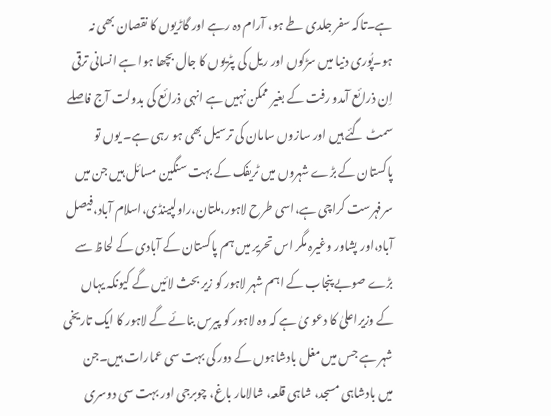ہے۔تاکہ سفر جلدی طے ہو، آرام دہ رہے اور گاڑیوں کا نقصان بھی نہ ہو۔پُوری دنیا میں سڑکوں اور ریل کی پٹریوں کا جال بچھا ہوا ہے انسانی ترقی اِن ذرائع آمدو رفت کے بغیر ممکن نہیں ہے انہی ذرائع کی بدولت آج فاصلے سمٹ گئے ہیں اور سازوں سامان کی ترسیل بھی ہو رہی ہے۔ یوں تو پاکستان کے بڑے شہروں میں ٹریفک کے بہت سنگین مسائل ہیں جن میں سرفہرست کراچی ہے،اسی طرح لاہور،ملتان،راولپینڈی،اسلام آباد،فیصل آباد،اور پشاور وغیرہ مگر اس تحریر میں ہم پاکستان کے آبادی کے لحاظ سے بڑے صوبے پنجاب کے اہم شہر لاہور کو زیر بحث لائیں گے کیونکہ یہاں کے وزیراعلیٰ کا دعو یٰ ہے کہ وہ لاہور کو پیرس بنائے گے لاہور کا ایک تاریخی شہر ہے جس میں مغل بادشاہوں کے دور کی بہت سی عمارات ہیں۔جن میں بادشاہی مسجد، شاہی قلعہ، شالامار باغ، چوبرجی اور بہت سی دوسری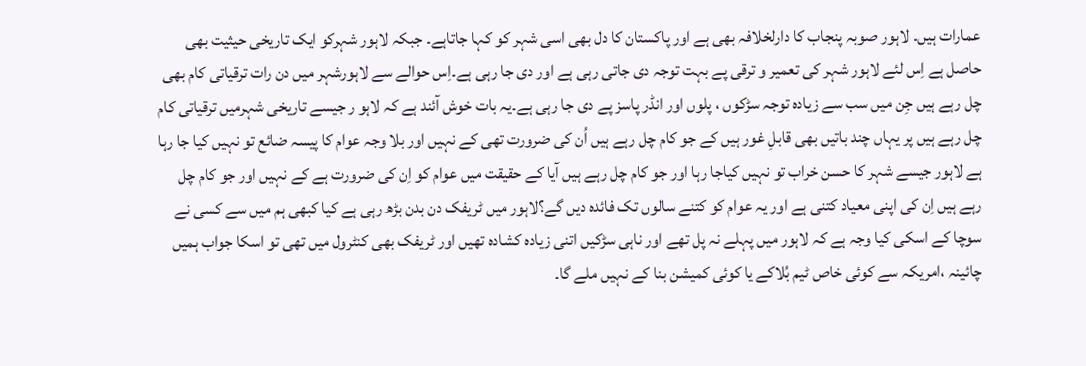عمارات ہیں۔ لاہور صوبہ پنجاب کا دارلخلافہ بھی ہے اور پاکستان کا دل بھی اسی شہر کو کہا جاتاہے۔ جبکہ لاہور شہرکو ایک تاریخی حیثیت بھی حاصل ہے اِس لئے لاہور شہر کی تعمیر و ترقی پے بہت توجہ دی جاتی رہی ہے اور دی جا رہی ہے۔اِس حوالے سے لاہورشہر میں دن رات ترقیاتی کام بھی چل رہے ہیں جِن میں سب سے زیادہ توجہ سڑکوں ، پلوں اور انڈر پاسز پے دی جا رہی ہے۔یہ بات خوش آئند ہے کہ لاہو ر جیسے تاریخی شہرمیں ترقیاتی کام چل رہے ہیں پر یہاں چند باتیں بھی قابلِ غور ہیں کے جو کام چل رہے ہیں اُن کی ضرورت تھی کے نہیں اور بلا وجہ عوام کا پیسہ ضائع تو نہیں کیا جا رہا ہے لاہور جیسے شہر کا حسن خراب تو نہیں کیاجا رہا اور جو کام چل رہے ہیں آیا کے حقیقت میں عوام کو اِن کی ضرورت ہے کے نہیں اور جو کام چل رہے ہیں اِن کی اپنی معیاد کتنی ہے اور یہ عوام کو کتنے سالوں تک فائدہ دیں گے؟لاہور میں ٹریفک دن بدن بڑھ رہی ہے کیا کبھی ہم میں سے کسی نے سوچا کے اسکی کیا وجہ ہے کہ لاہور میں پہلے نہ پل تھے اور ناہی سڑکیں اتنی زیادہ کشادہ تھیں اور ٹریفک بھی کنٹرول میں تھی تو اسکا جواب ہمیں چائینہ ،امریکہ سے کوئی خاص ٹیم بُلاکے یا کوئی کمیشن بنا کے نہیں ملے گا۔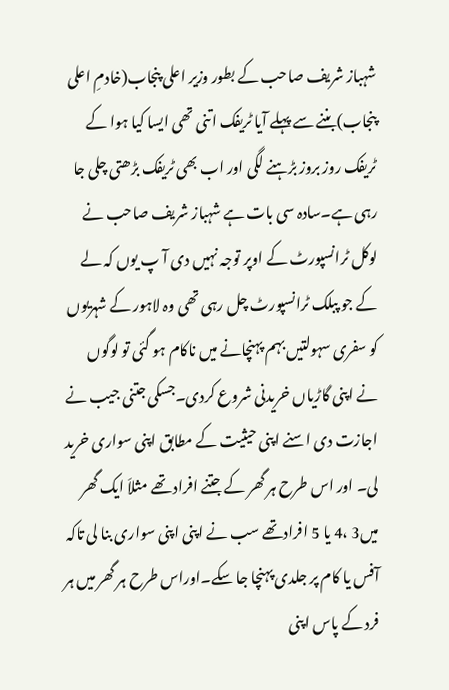شہباز شریف صاحب کے بطور وزیر اعلی پنجاب(خادمِ اعلی پنجاب)بننے سے پہلے آیا ٹریفک اتنی تھی ایسا کیا ہوا کے ٹریفک روز بروز بڑہنے لگی اور اب بھی ٹریفک بڑھتی چلی جا رہی ہے۔سادہ سی بات ہے شہباز شریف صاحب نے لوکل ٹرانسپورٹ کے اوپر توجہ نہیں دی آ پ یوں کہ لے کے جو پبلک ٹرانسپورٹ چل رہی تھی وہ لاہور کے شہریوں کو سفری سہولتیں بہم پہنچانے میں ناکام ہو گئی تو لوگوں نے اپنی گاڑیاں خریدنی شروع کردی۔جسکی جتنی جیب نے اجازت دی اسنے اپنی حیثیت کے مطابق اپنی سواری خرید لی۔ اور اس طرح ہر گھر کے جتنے افراد تھے مثلاَ ایک گھر میں3 ،4 یا 5 افرادتھے سب نے اپنی اپنی سواری بنا لی تاکہ آفس یا کام پر جلدی پہنچا جا سکے۔اوراس طرح ہر گھر میں ہر فرد کے پاس اپنی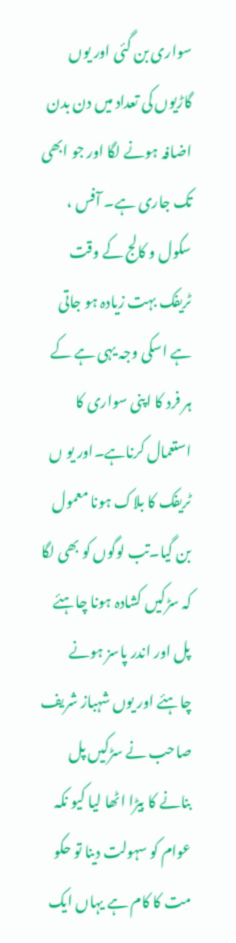سواری بن گئی اور یوں گاڑیوں کی تعداد میں دن بدن اضافہ ہونے لگا اور جو ابھی تک جاری ہے۔ آفس ، سکول و کالج کے وقت ٹریفک بہت زیادہ ہو جاتی ہے اسکی وجہ یہی ہے کے ہر فرد کا اپنی سواری کا استعمال کرناہے۔اور یو ں ٹریفک کا بلاک ہونا معمول بن گیا۔تب لوگوں کو بھی لگا کہ سڑکیں کشادہ ہونا چاہئے پل اور اندر پاسز ہونے چاہئے اور یوں شہباز شریف صاحب نے سڑکیں پل بنانے کا بیڑا اٹھا لیا کیو نکہ عوام کو سہولت دینا تو حکو مت کا کام ہے یہاں ایک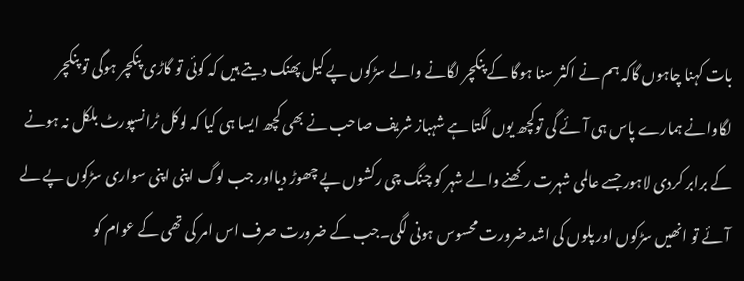بات کہنا چاہوں گاکہ ہم نے اکثر سنا ہوگا کے پنکچر لگانے والے سڑکوں پے کیل پھنک دیتے ہیں کہ کوئی تو گاڑی پنکچر ہوگی تو پنکچر لگاوانے ہمارے پاس ہی آئے گی توکچھ یوں لگتا ہے شہباز شریف صاحب نے بھی کچھ ایسا ہی کیا کہ لوکل ٹرانسپورٹ بلکل نہ ہونے کے برابر کردی لاہور جسے عالمی شہرت رکھنے والے شہر کو چنگ چی رکشوں پے چھوڑ دیااور جب لوگ اپنی اپنی سواری سڑکوں پے لے آئے تو انھیں سڑکوں اور پلوں کی اشد ضرورت محسوس ہونی لگی۔جب کے ضرورت صرف اس امر کی تھی کے عوام کو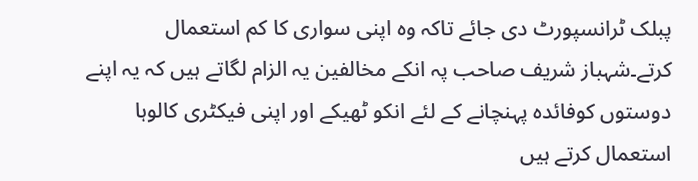پبلک ٹرانسپورٹ دی جائے تاکہ وہ اپنی سواری کا کم استعمال کرتے۔شہباز شریف صاحب پہ انکے مخالفین یہ الزام لگاتے ہیں کہ یہ اپنے دوستوں کوفائدہ پہنچانے کے لئے انکو ٹھیکے اور اپنی فیکٹری کالوہا استعمال کرتے ہیں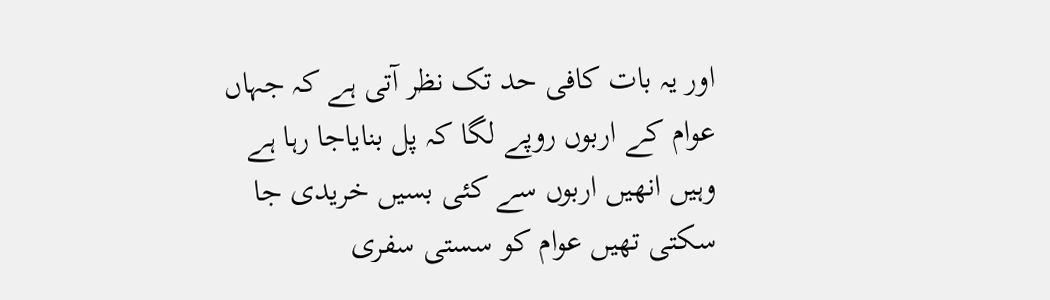اور یہ بات کافی حد تک نظر آتی ہے کہ جہاں عوام کے اربوں روپے لگا کہ پل بنایاجا رہا ہے وہیں انھیں اربوں سے کئی بسیں خریدی جا سکتی تھیں عوام کو سستی سفری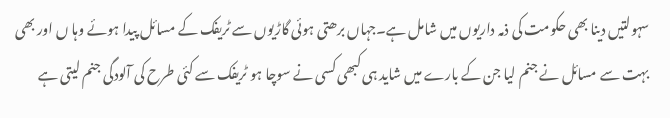سہولتیں دینا بھی حکومت کی ذمہ داریوں میں شامل ہے۔جہاں برھتی ہوئی گاڑیوں سے ٹریفک کے مسائل پیدا ہوئے وہا ں اور بھی بہت سے مسائل نے جنم لیا جن کے بارے میں شاید ہی کبھی کسی نے سوچا ہو ٹریفک سے کئی طرح کی آلودگی جنم لیتی ہے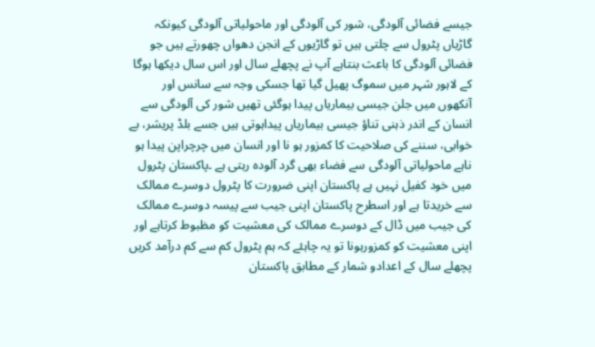جیسے فضائی آلودگی، شور کی آلودگی اور ماحولیاتی آلودگی کیونکہ گاڑیاں پٹرول سے چلتی ہیں تو گاڑیوں کے انجن دھواں چھورتے ہیں جو فضائی آلودگی کا باعث بنتاہے آپ نے پچھلے سال اور اس سال دیکھا ہوگا کے لاہور شہر میں سموگ پھیل گیا تھا جسکی وجہ سے سانس اور آنکھوں میں جلن جیسی بیماریاں پیدا ہوگئی تھیں شور کی آلودگی سے انسان کے اندر ذہنی تناؤ جیسی بیماریاں پیداہوتی ہیں جسے بلڈ پریشر، بے خوابی، سننے کی صلاحیت کا کمزور ہو نا اور انسان میں چرچراپن پیدا ہو ناہے ماحولیاتی آلودگی سے فضاء بھی گرد آلودہ رہتی ہے ۔پاکستان پٹرول میں خود کفیل نہیں ہے پاکستان اپنی ضرورت کا پٹرول دوسرے ممالک سے خریدتا ہے اور اسطرح پاکستان اپنی جیب سے پیسہ دوسرے ممالک کی جیب میں ڈال کے دوسرے ممالک کی معشیت کو مظبوط کرتاہے اور اپنی معشیت کو کمزورہونا تو یہ چاہئے کہ ہم پٹرول کم سے کم درآمد کریں پچھلے سال کے اعدادو شمار کے مطابق پاکستان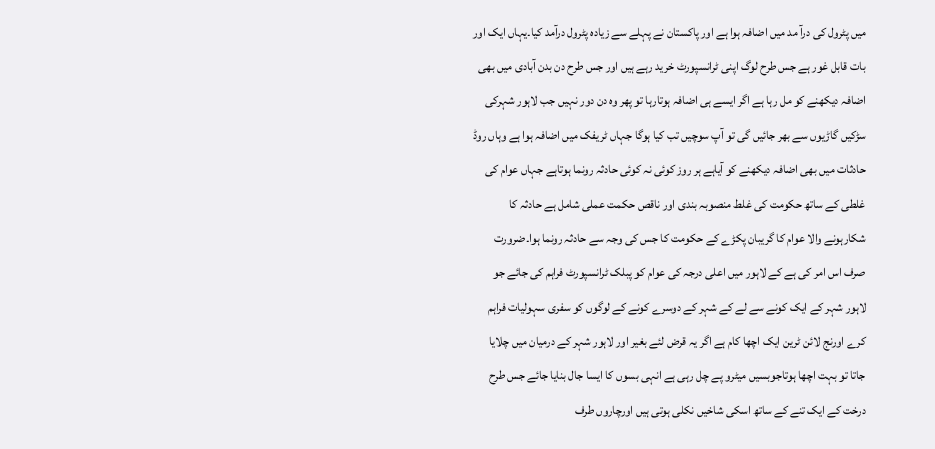میں پٹرول کی درآ مد میں اضافہ ہوا ہے اور پاکستان نے پہلے سے زیادہ پٹرول درآمد کیا۔یہاں ایک اور بات قابل غور ہے جس طرح لوگ اپنی ٹرانسپورٹ خرید رہے ہیں اور جس طرح دن بدن آبادی میں بھی اضافہ دیکھنے کو مل رہا ہے اگر ایسے ہی اضافہ ہوتارہا تو پھر وہ دن دور نہیں جب لاہور شہرکی سڑکیں گاڑیوں سے بھر جائیں گی تو آپ سوچیں تب کیا ہوگا جہاں ٹریفک میں اضافہ ہوا ہے وہاں روڈ حادثات میں بھی اضافہ دیکھنے کو آیاہے ہر روز کوئی نہ کوئی حادثہ رونما ہوتاہے جہاں عوام کی غلطی کے ساتھ حکومت کی غلط منصوبہ بندی اور ناقص حکمت عملی شامل ہے حادثہ کا شکارہونے والا عوام کا گریبان پکڑے کے حکومت کا جس کی وجہ سے حادثہ رونما ہوا۔ضرورت صرف اس امر کی ہے کے لاہور میں اعلی درجہ کی عوام کو پبلک ٹرانسپورٹ فراہم کی جائے جو لاہور شہر کے ایک کونے سے لے کے شہر کے دوسرے کونے کے لوگوں کو سفری سہولیات فراہم کرے اورنج لائن ٹرین ایک اچھا کام ہے اگر یہ قرض لئے بغیر اور لاہور شہر کے درمیان میں چلایا جاتا تو بہت اچھا ہوتاجوبسیں میٹرو پے چل رہی ہے انہی بسوں کا ایسا جال بنایا جائے جس طرح درخت کے ایک تنے کے ساتھ اسکی شاخیں نکلی ہوتی ہیں اورچاروں طرف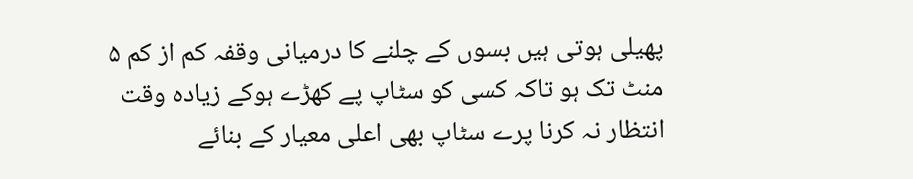پھیلی ہوتی ہیں بسوں کے چلنے کا درمیانی وقفہ کم از کم ۵ منٹ تک ہو تاکہ کسی کو سٹاپ پے کھڑے ہوکے زیادہ وقت انتظار نہ کرنا پرے سٹاپ بھی اعلی معیار کے بنائے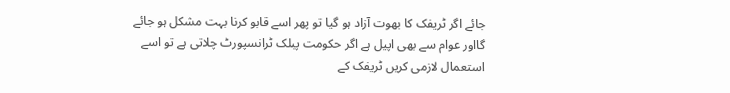جائے اگر ٹریفک کا بھوت آزاد ہو گیا تو پھر اسے قابو کرنا بہت مشکل ہو جائے گااور عوام سے بھی اپیل ہے اگر حکومت پبلک ٹرانسپورٹ چلاتی ہے تو اسے استعمال لازمی کریں ٹریفک کے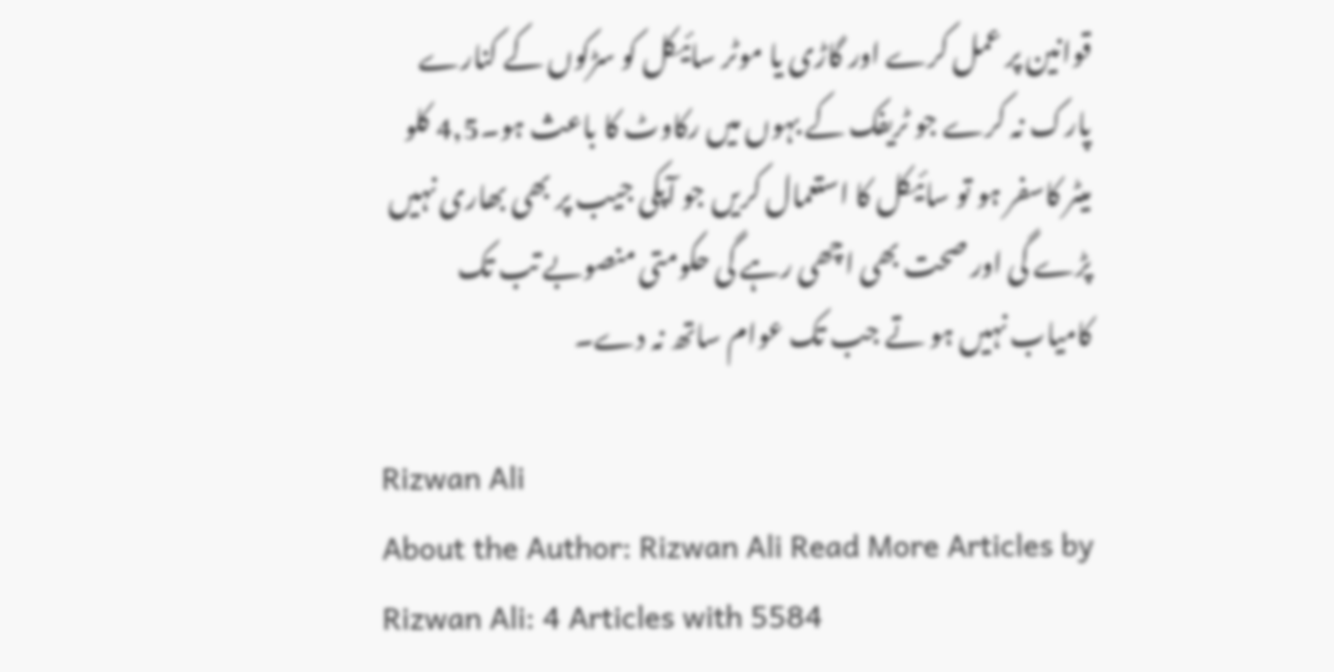قوانین پر عمل کرے اور گاڑی یا موٹر سائیکل کو سڑکوں کے کنارے پارک نہ کرے جو ٹریفک کے بہوں میں رکاوٹ کا باعث ہو۔4,5 کلو میٹر کاسفر ہو تو سائیکل کا استعمال کریں جو آپکی جیب پر بھی بھاری نہیں پڑے گی اور صحت بھی اچھی رہے گی حکومتی منصوبے تب تک کامیاب نہیں ہو تے جب تک عوام ساتھ نہ دے۔

Rizwan Ali
About the Author: Rizwan Ali Read More Articles by Rizwan Ali: 4 Articles with 5584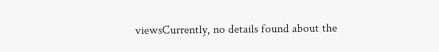viewsCurrently, no details found about the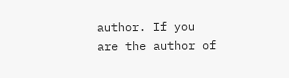author. If you are the author of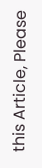this Article, Please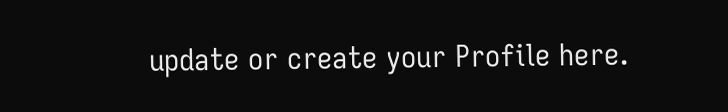update or create your Profile here.